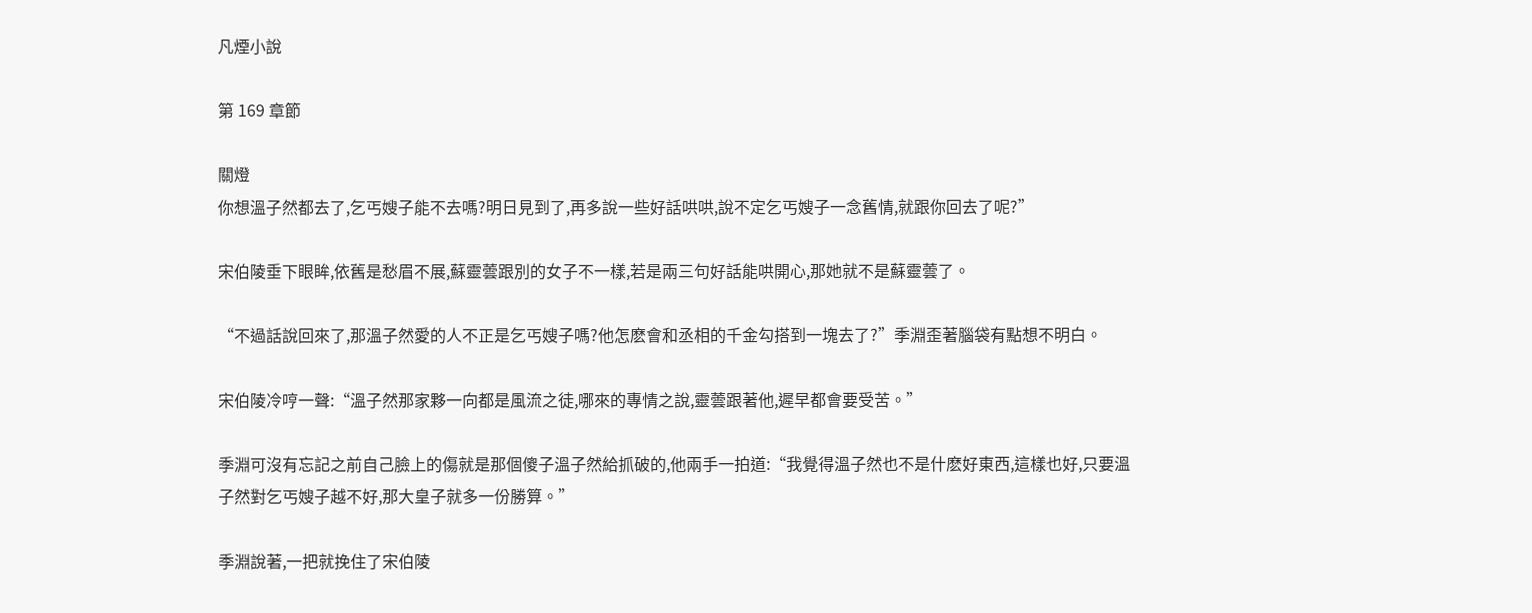凡煙小說

第 169 章節

關燈
你想溫子然都去了,乞丐嫂子能不去嗎?明日見到了,再多說一些好話哄哄,說不定乞丐嫂子一念舊情,就跟你回去了呢?”

宋伯陵垂下眼眸,依舊是愁眉不展,蘇靈蕓跟別的女子不一樣,若是兩三句好話能哄開心,那她就不是蘇靈蕓了。

“不過話說回來了,那溫子然愛的人不正是乞丐嫂子嗎?他怎麽會和丞相的千金勾搭到一塊去了?”季淵歪著腦袋有點想不明白。

宋伯陵冷哼一聲:“溫子然那家夥一向都是風流之徒,哪來的專情之說,靈蕓跟著他,遲早都會要受苦。”

季淵可沒有忘記之前自己臉上的傷就是那個傻子溫子然給抓破的,他兩手一拍道:“我覺得溫子然也不是什麽好東西,這樣也好,只要溫子然對乞丐嫂子越不好,那大皇子就多一份勝算。”

季淵說著,一把就挽住了宋伯陵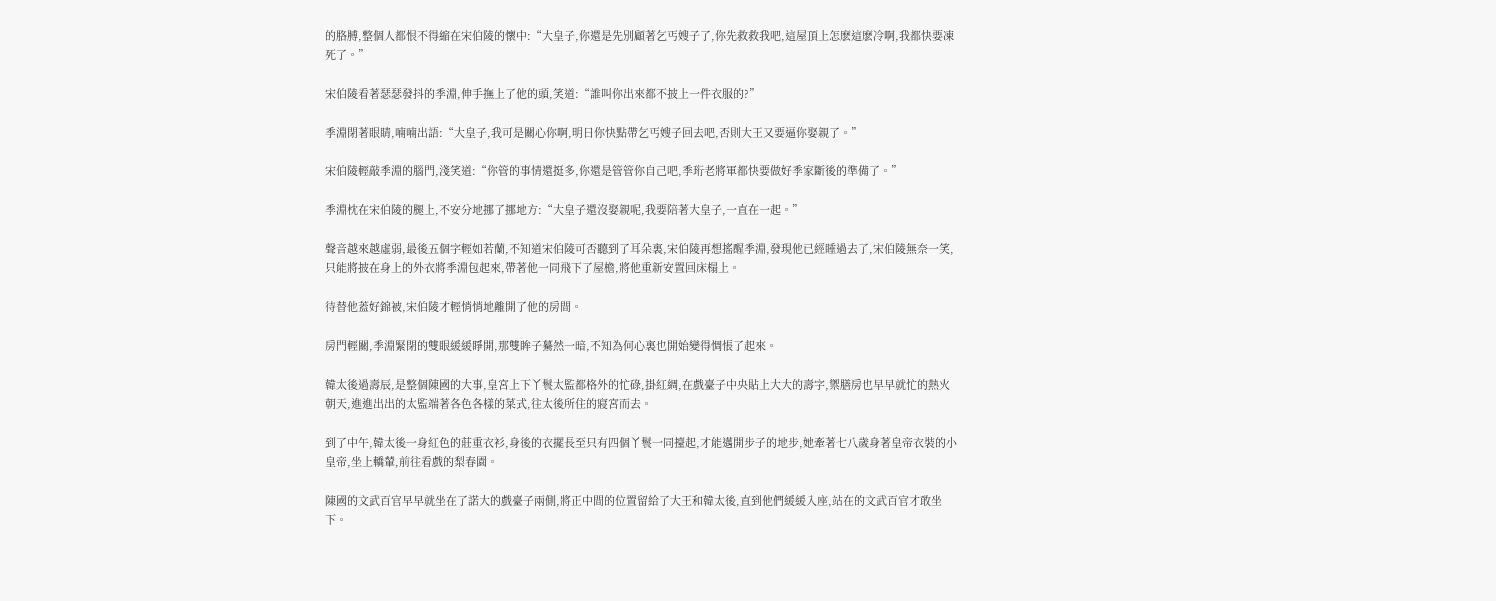的胳膊,整個人都恨不得縮在宋伯陵的懷中:“大皇子,你還是先別顧著乞丐嫂子了,你先救救我吧,這屋頂上怎麽這麽冷啊,我都快要凍死了。”

宋伯陵看著瑟瑟發抖的季淵,伸手撫上了他的頭,笑道:“誰叫你出來都不披上一件衣服的?”

季淵閉著眼睛,喃喃出語:“大皇子,我可是關心你啊,明日你快點帶乞丐嫂子回去吧,否則大王又要逼你娶親了。”

宋伯陵輕敲季淵的腦門,淺笑道:“你管的事情還挺多,你還是管管你自己吧,季珩老將軍都快要做好季家斷後的準備了。”

季淵枕在宋伯陵的腿上,不安分地挪了挪地方:“大皇子還沒娶親呢,我要陪著大皇子,一直在一起。”

聲音越來越虛弱,最後五個字輕如若蘭,不知道宋伯陵可否聽到了耳朵裏,宋伯陵再想搖醒季淵,發現他已經睡過去了,宋伯陵無奈一笑,只能將披在身上的外衣將季淵包起來,帶著他一同飛下了屋檐,將他重新安置回床榻上。

待替他蓋好錦被,宋伯陵才輕悄悄地離開了他的房間。

房門輕關,季淵緊閉的雙眼緩緩睜開,那雙眸子驀然一暗,不知為何心裏也開始變得惆悵了起來。

韓太後過壽辰,是整個陳國的大事,皇宮上下丫鬟太監都格外的忙碌,掛紅綢,在戲臺子中央貼上大大的壽字,禦膳房也早早就忙的熱火朝天,進進出出的太監端著各色各樣的菜式,往太後所住的寢宮而去。

到了中午,韓太後一身紅色的莊重衣衫,身後的衣擺長至只有四個丫鬟一同擡起,才能邁開步子的地步,她牽著七八歲身著皇帝衣裝的小皇帝,坐上轎輦,前往看戲的梨春園。

陳國的文武百官早早就坐在了諾大的戲臺子兩側,將正中間的位置留給了大王和韓太後,直到他們緩緩入座,站在的文武百官才敢坐下。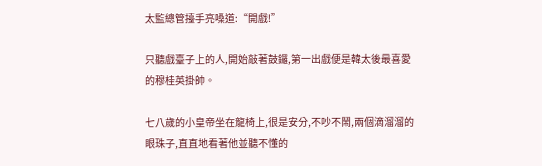太監總管擡手亮嗓道:“開戲!”

只聽戲臺子上的人,開始敲著鼓鑼,第一出戲便是韓太後最喜愛的穆桂英掛帥。

七八歲的小皇帝坐在龍椅上,很是安分,不吵不鬧,兩個滴溜溜的眼珠子,直直地看著他並聽不懂的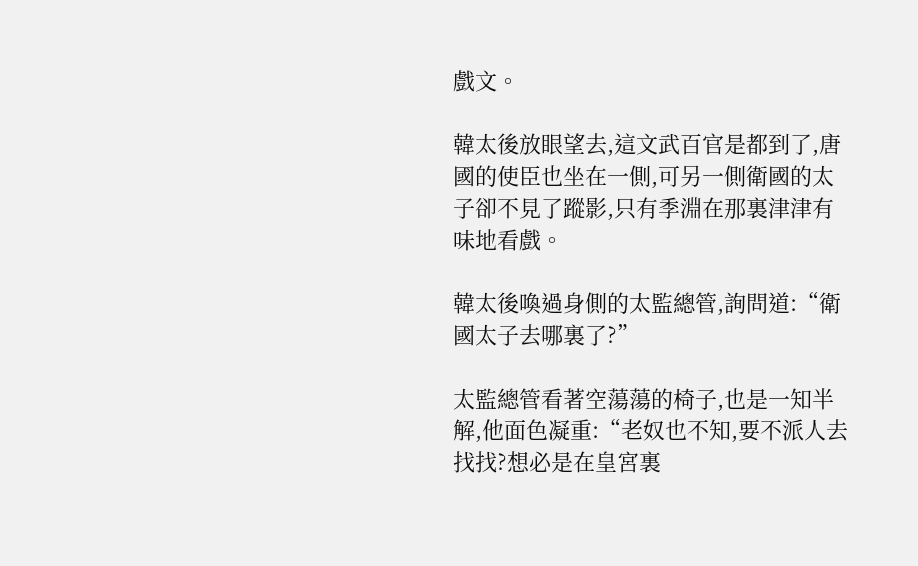戲文。

韓太後放眼望去,這文武百官是都到了,唐國的使臣也坐在一側,可另一側衛國的太子卻不見了蹤影,只有季淵在那裏津津有味地看戲。

韓太後喚過身側的太監總管,詢問道:“衛國太子去哪裏了?”

太監總管看著空蕩蕩的椅子,也是一知半解,他面色凝重:“老奴也不知,要不派人去找找?想必是在皇宮裏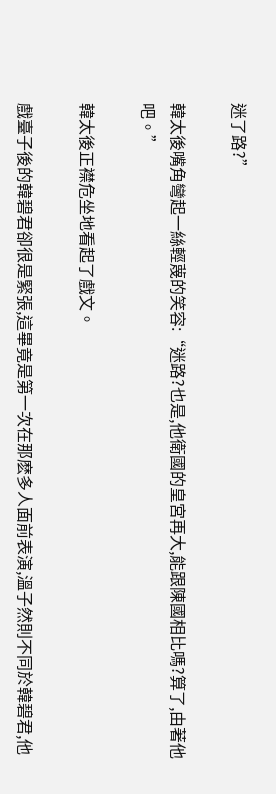迷了路?”

韓太後嘴角彎起一絲輕蔑的笑容:“迷路?也是,他衛國的皇宮再大,能跟陳國相比嗎?算了,由著他吧。”

韓太後正襟危坐地看起了戲文。

戲臺子後的韓碧君卻很是緊張,這畢竟是第一次在那麽多人面前表演,溫子然則不同於韓碧君,他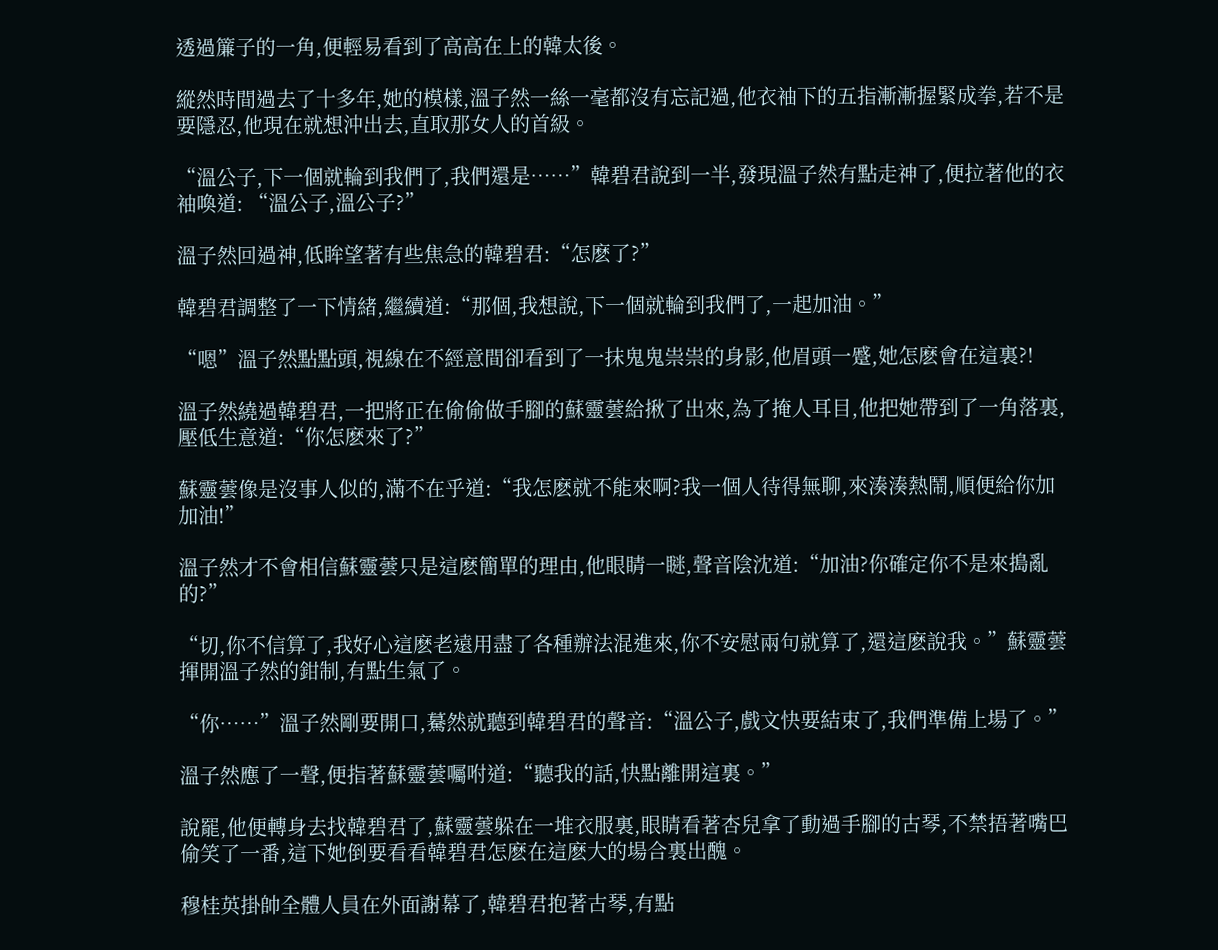透過簾子的一角,便輕易看到了高高在上的韓太後。

縱然時間過去了十多年,她的模樣,溫子然一絲一毫都沒有忘記過,他衣袖下的五指漸漸握緊成拳,若不是要隱忍,他現在就想沖出去,直取那女人的首級。

“溫公子,下一個就輪到我們了,我們還是……”韓碧君說到一半,發現溫子然有點走神了,便拉著他的衣袖喚道: “溫公子,溫公子?”

溫子然回過神,低眸望著有些焦急的韓碧君:“怎麽了?”

韓碧君調整了一下情緒,繼續道:“那個,我想說,下一個就輪到我們了,一起加油。”

“嗯”溫子然點點頭,視線在不經意間卻看到了一抹鬼鬼祟祟的身影,他眉頭一蹙,她怎麽會在這裏?!

溫子然繞過韓碧君,一把將正在偷偷做手腳的蘇靈蕓給揪了出來,為了掩人耳目,他把她帶到了一角落裏,壓低生意道:“你怎麽來了?”

蘇靈蕓像是沒事人似的,滿不在乎道:“我怎麽就不能來啊?我一個人待得無聊,來湊湊熱鬧,順便給你加加油!”

溫子然才不會相信蘇靈蕓只是這麽簡單的理由,他眼睛一瞇,聲音陰沈道:“加油?你確定你不是來搗亂的?”

“切,你不信算了,我好心這麽老遠用盡了各種辦法混進來,你不安慰兩句就算了,還這麽說我。”蘇靈蕓揮開溫子然的鉗制,有點生氣了。

“你……”溫子然剛要開口,驀然就聽到韓碧君的聲音:“溫公子,戲文快要結束了,我們準備上場了。”

溫子然應了一聲,便指著蘇靈蕓囑咐道:“聽我的話,快點離開這裏。”

說罷,他便轉身去找韓碧君了,蘇靈蕓躲在一堆衣服裏,眼睛看著杏兒拿了動過手腳的古琴,不禁捂著嘴巴偷笑了一番,這下她倒要看看韓碧君怎麽在這麽大的場合裏出醜。

穆桂英掛帥全體人員在外面謝幕了,韓碧君抱著古琴,有點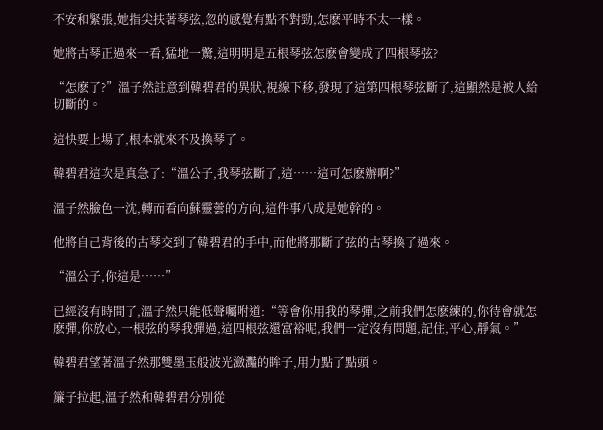不安和緊張,她指尖扶著琴弦,忽的感覺有點不對勁,怎麽平時不太一樣。

她將古琴正過來一看,猛地一驚,這明明是五根琴弦怎麽會變成了四根琴弦?

“怎麽了?”溫子然註意到韓碧君的異狀,視線下移,發現了這第四根琴弦斷了,這顯然是被人給切斷的。

這快要上場了,根本就來不及換琴了。

韓碧君這次是真急了:“溫公子,我琴弦斷了,這……這可怎麽辦啊?”

溫子然臉色一沈,轉而看向蘇靈蕓的方向,這件事八成是她幹的。

他將自己背後的古琴交到了韓碧君的手中,而他將那斷了弦的古琴換了過來。

“溫公子,你這是……”

已經沒有時間了,溫子然只能低聲囑咐道:“等會你用我的琴彈,之前我們怎麽練的,你待會就怎麽彈,你放心,一根弦的琴我彈過,這四根弦還富裕呢,我們一定沒有問題,記住,平心,靜氣。”

韓碧君望著溫子然那雙墨玉般波光瀲灩的眸子,用力點了點頭。

簾子拉起,溫子然和韓碧君分別從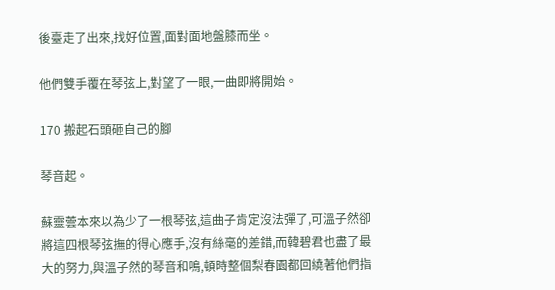後臺走了出來,找好位置,面對面地盤膝而坐。

他們雙手覆在琴弦上,對望了一眼,一曲即將開始。

170 搬起石頭砸自己的腳

琴音起。

蘇靈蕓本來以為少了一根琴弦,這曲子肯定沒法彈了,可溫子然卻將這四根琴弦撫的得心應手,沒有絲毫的差錯,而韓碧君也盡了最大的努力,與溫子然的琴音和鳴,頓時整個梨春園都回繞著他們指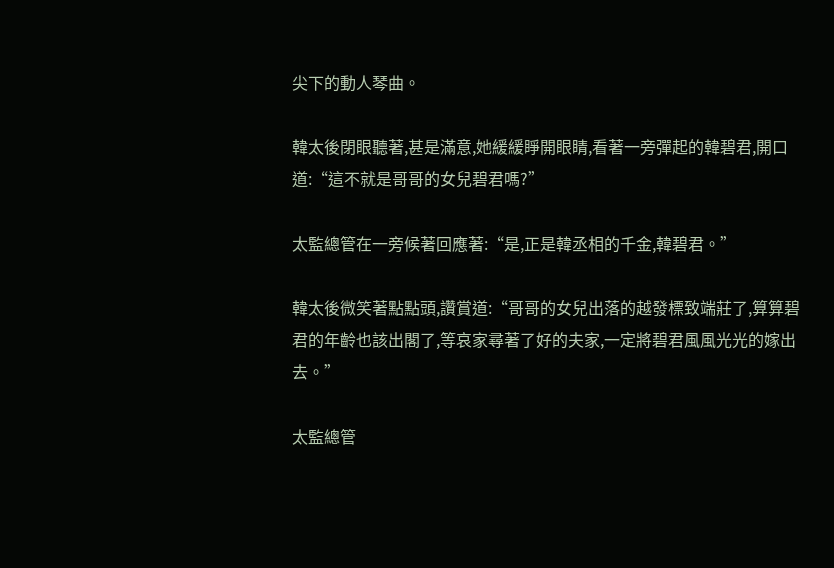尖下的動人琴曲。

韓太後閉眼聽著,甚是滿意,她緩緩睜開眼睛,看著一旁彈起的韓碧君,開口道:“這不就是哥哥的女兒碧君嗎?”

太監總管在一旁候著回應著:“是,正是韓丞相的千金,韓碧君。”

韓太後微笑著點點頭,讚賞道:“哥哥的女兒出落的越發標致端莊了,算算碧君的年齡也該出閣了,等哀家尋著了好的夫家,一定將碧君風風光光的嫁出去。”

太監總管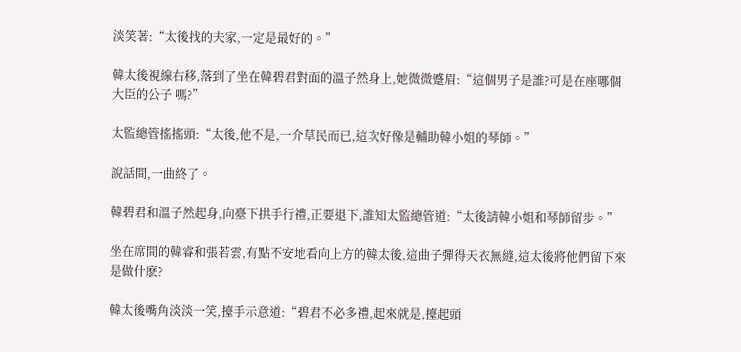淡笑著:“太後找的夫家,一定是最好的。”

韓太後視線右移,落到了坐在韓碧君對面的溫子然身上,她微微蹙眉:“這個男子是誰?可是在座哪個大臣的公子 嗎?”

太監總管搖搖頭:“太後,他不是,一介草民而已,這次好像是輔助韓小姐的琴師。”

說話間,一曲終了。

韓碧君和溫子然起身,向臺下拱手行禮,正要退下,誰知太監總管道:“太後請韓小姐和琴師留步。”

坐在席間的韓睿和張若雲,有點不安地看向上方的韓太後,這曲子彈得天衣無縫,這太後將他們留下來是做什麽?

韓太後嘴角淡淡一笑,擡手示意道:“碧君不必多禮,起來就是,擡起頭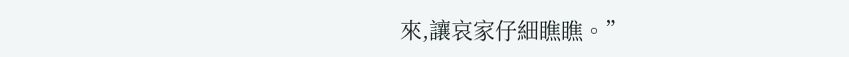來,讓哀家仔細瞧瞧。”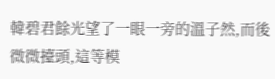韓碧君餘光望了一眼一旁的溫子然,而後微微擡頭,這等模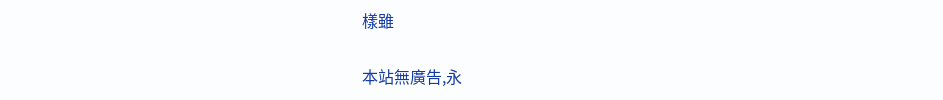樣雖

本站無廣告,永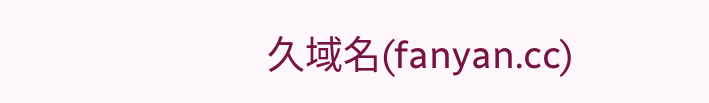久域名(fanyan.cc)